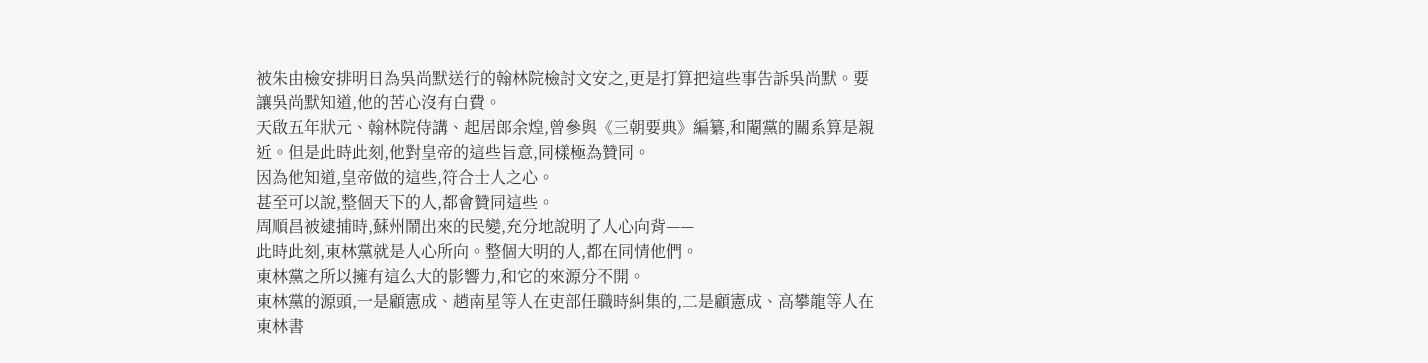被朱由檢安排明日為吳尚默送行的翰林院檢討文安之,更是打算把這些事告訴吳尚默。要讓吳尚默知道,他的苦心沒有白費。
天啟五年狀元、翰林院侍講、起居郎余煌,曾參與《三朝要典》編纂,和閹黨的關系算是親近。但是此時此刻,他對皇帝的這些旨意,同樣極為贊同。
因為他知道,皇帝做的這些,符合士人之心。
甚至可以說,整個天下的人,都會贊同這些。
周順昌被逮捕時,蘇州鬧出來的民變,充分地說明了人心向背——
此時此刻,東林黨就是人心所向。整個大明的人,都在同情他們。
東林黨之所以擁有這么大的影響力,和它的來源分不開。
東林黨的源頭,一是顧憲成、趙南星等人在吏部任職時糾集的,二是顧憲成、高攀龍等人在東林書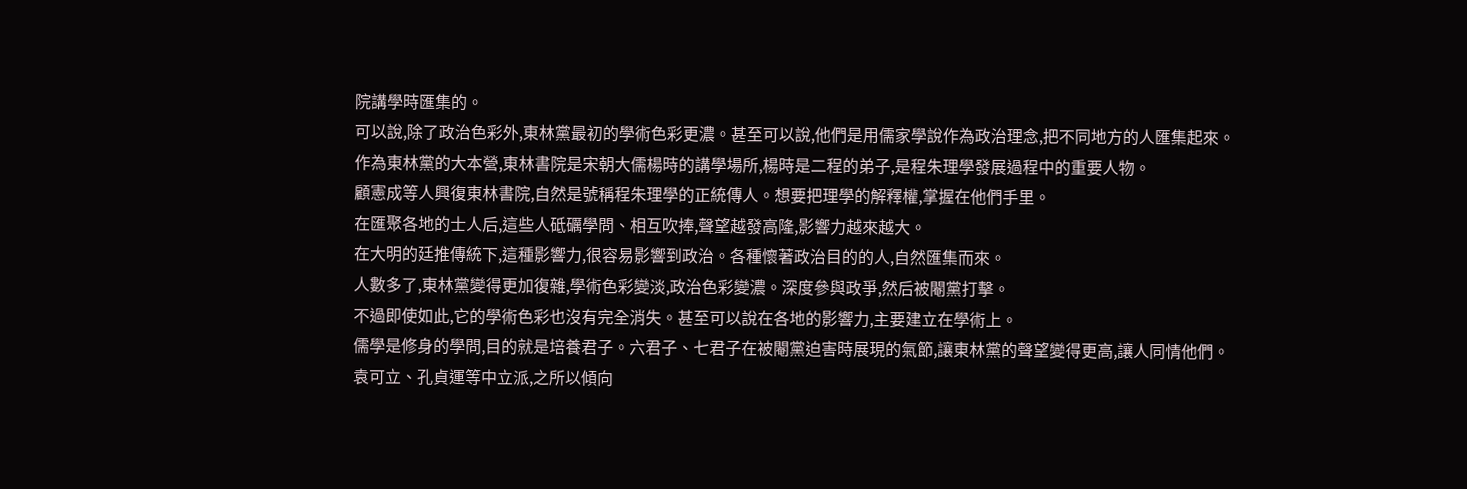院講學時匯集的。
可以說,除了政治色彩外,東林黨最初的學術色彩更濃。甚至可以說,他們是用儒家學說作為政治理念,把不同地方的人匯集起來。
作為東林黨的大本營,東林書院是宋朝大儒楊時的講學場所,楊時是二程的弟子,是程朱理學發展過程中的重要人物。
顧憲成等人興復東林書院,自然是號稱程朱理學的正統傳人。想要把理學的解釋權,掌握在他們手里。
在匯聚各地的士人后,這些人砥礪學問、相互吹捧,聲望越發高隆,影響力越來越大。
在大明的廷推傳統下,這種影響力,很容易影響到政治。各種懷著政治目的的人,自然匯集而來。
人數多了,東林黨變得更加復雜,學術色彩變淡,政治色彩變濃。深度參與政爭,然后被閹黨打擊。
不過即使如此,它的學術色彩也沒有完全消失。甚至可以說在各地的影響力,主要建立在學術上。
儒學是修身的學問,目的就是培養君子。六君子、七君子在被閹黨迫害時展現的氣節,讓東林黨的聲望變得更高,讓人同情他們。
袁可立、孔貞運等中立派,之所以傾向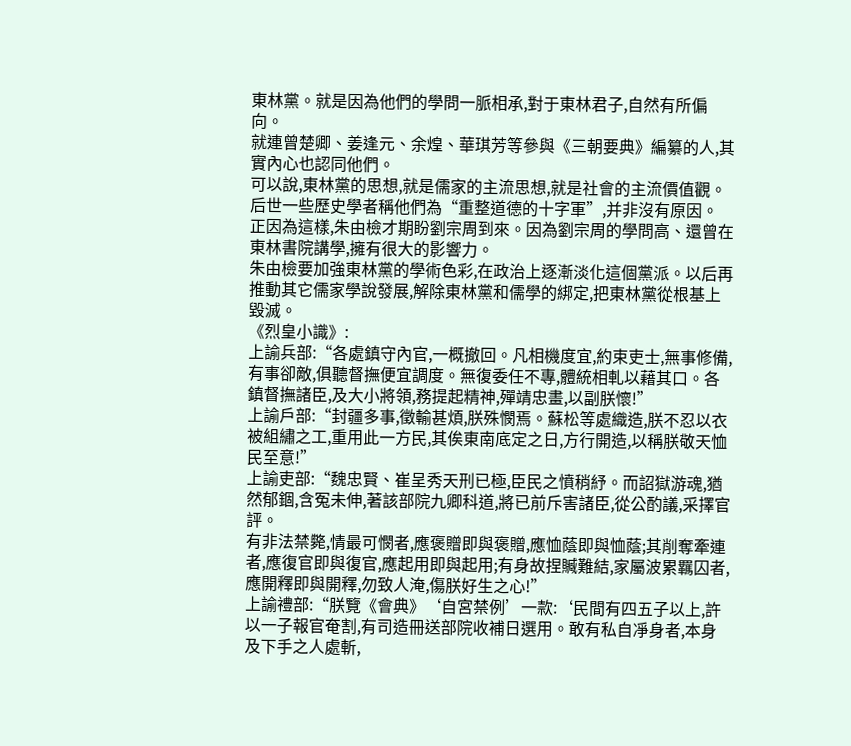東林黨。就是因為他們的學問一脈相承,對于東林君子,自然有所偏向。
就連曾楚卿、姜逢元、余煌、華琪芳等參與《三朝要典》編纂的人,其實內心也認同他們。
可以說,東林黨的思想,就是儒家的主流思想,就是社會的主流價值觀。后世一些歷史學者稱他們為“重整道德的十字軍”,并非沒有原因。
正因為這樣,朱由檢才期盼劉宗周到來。因為劉宗周的學問高、還曾在東林書院講學,擁有很大的影響力。
朱由檢要加強東林黨的學術色彩,在政治上逐漸淡化這個黨派。以后再推動其它儒家學說發展,解除東林黨和儒學的綁定,把東林黨從根基上毀滅。
《烈皇小識》:
上諭兵部:“各處鎮守內官,一概撤回。凡相機度宜,約束吏士,無事修備,有事卻敵,俱聽督撫便宜調度。無復委任不專,體統相軋以藉其口。各鎮督撫諸臣,及大小將領,務提起精神,殫靖忠畫,以副朕懷!”
上諭戶部:“封疆多事,徵輸甚煩,朕殊憫焉。蘇松等處織造,朕不忍以衣被組繡之工,重用此一方民,其俟東南底定之日,方行開造,以稱朕敬天恤民至意!”
上諭吏部:“魏忠賢、崔呈秀天刑已極,臣民之憤稍紓。而詔獄游魂,猶然郁錮,含冤未伸,著該部院九卿科道,將已前斥害諸臣,從公酌議,采擇官評。
有非法禁斃,情最可憫者,應褒贈即與褒贈,應恤蔭即與恤蔭;其削奪牽連者,應復官即與復官,應起用即與起用;有身故捏贓難結,家屬波累羈囚者,應開釋即與開釋,勿致人淹,傷朕好生之心!”
上諭禮部:“朕覽《會典》‘自宮禁例’一款:‘民間有四五子以上,許以一子報官奄割,有司造冊送部院收補日選用。敢有私自凈身者,本身及下手之人處斬,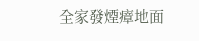全家發煙瘴地面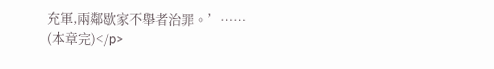充軍,兩鄰歇家不舉者治罪。’……
(本章完)</p>